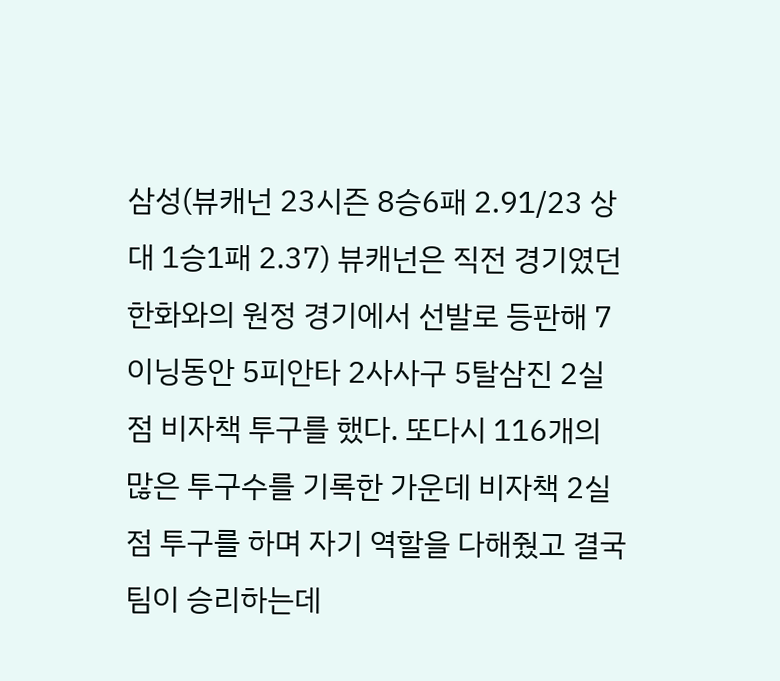삼성(뷰캐넌 23시즌 8승6패 2.91/23 상대 1승1패 2.37) 뷰캐넌은 직전 경기였던 한화와의 원정 경기에서 선발로 등판해 7이닝동안 5피안타 2사사구 5탈삼진 2실점 비자책 투구를 했다. 또다시 116개의 많은 투구수를 기록한 가운데 비자책 2실점 투구를 하며 자기 역할을 다해줬고 결국 팀이 승리하는데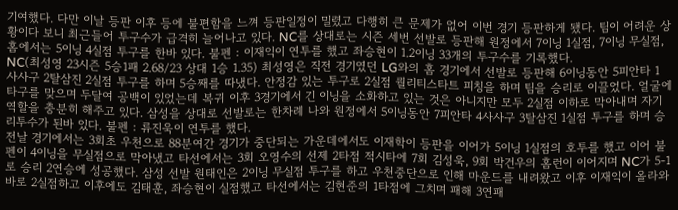기여했다. 다만 이날 등판 이후 등에 불편함을 느껴 등판일정이 밀렸고 다행히 큰 문제가 없어 이번 경기 등판하게 됐다. 팀이 어려운 상황이다 보니 최근들어 투구수가 급격히 늘어나고 있다. NC를 상대로는 시즌 세번 선발로 등판해 원정에서 7이닝 1실점, 7이닝 무실점, 홈에서는 5이닝 4실점 투구를 한바 있다. 불펜 : 이재익이 연투를 했고 좌승현이 1.2이닝 33개의 투구수를 기록했다.
NC(최성영 23시즌 5승1패 2.68/23 상대 1승 1.35) 최성영은 직전 경기였던 LG와의 홈 경기에서 선발로 등판해 6이닝동안 5피안타 1 사사구 2탈삼진 2실점 투구를 하며 5승째를 따냈다. 안정감 있는 투구로 2실점 퀄리티스타트 피칭을 하며 팀을 승리로 이끌었다. 얼굴에 타구를 맞으며 두달여 공백이 있었는데 복귀 이후 3경기에서 긴 이닝을 소화하고 있는 것은 아니지만 모두 2실점 이하로 막아내며 자기 역할을 충분히 해주고 있다. 삼성을 상대로 선발로는 한차례 나와 원정에서 5이닝동안 7피안타 4사사구 3탈삼진 1실점 투구를 하며 승리투수가 된바 있다. 불펜 : 류진욱이 연투를 했다.
전날 경기에서는 3회초 우천으로 88분여간 경기가 중단되는 가운데에서도 이재학이 등판을 이어가 5이닝 1실점의 호투를 했고 이어 불펜이 4이닝을 무실점으로 막아냈고 타선에서는 3회 오영수의 선제 2타점 적시타에 7회 김성욱, 9회 박건우의 홈런이 이어지며 NC가 5-1로 승리 2연승에 성공했다. 삼성 선발 원태인은 2이닝 무실점 투구를 하고 우천중단으로 인해 마운드를 내려왔고 이후 이재익이 올라와 바로 2실점하고 이후에도 김태훈, 좌승현이 실점했고 타선에서는 김현준의 1타점에 그치며 패해 3연패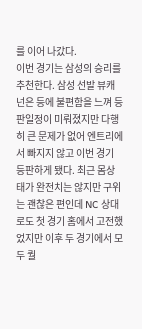를 이어 나갔다.
이번 경기는 삼성의 승리를 추천한다. 삼성 선발 뷰캐넌은 등에 불편함을 느껴 등판일정이 미뤄졌지만 다행히 큰 문제가 없어 엔트리에서 빠지지 않고 이번 경기 등판하게 됐다. 최근 몸상태가 완전치는 않지만 구위는 괜찮은 편인데 NC 상대로도 첫 경기 홈에서 고전했었지만 이후 두 경기에서 모두 퀄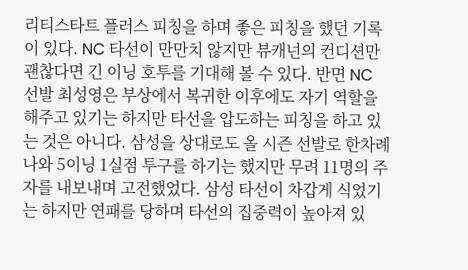리티스타트 플러스 피칭을 하며 좋은 피칭을 했던 기록이 있다. NC 타선이 만만치 않지만 뷰캐넌의 컨디션만 괜찮다면 긴 이닝 호투를 기대해 볼 수 있다. 반면 NC 선발 최성영은 부상에서 복귀한 이후에도 자기 역할을 해주고 있기는 하지만 타선을 압도하는 피칭을 하고 있는 것은 아니다. 삼성을 상대로도 올 시즌 선발로 한차례 나와 5이닝 1실점 투구를 하기는 했지만 무려 11명의 주자를 내보내며 고전했었다. 삼성 타선이 차갑게 식었기는 하지만 연패를 당하며 타선의 집중력이 높아져 있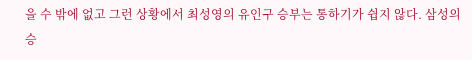을 수 밖에 없고 그런 상황에서 최성영의 유인구 승부는 통하기가 쉽지 않다. 삼성의 승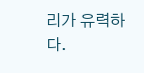리가 유력하다.